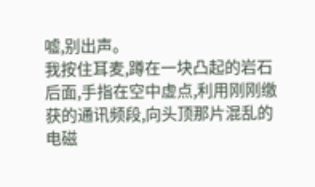嘘,别出声。
我按住耳麦,蹲在一块凸起的岩石后面,手指在空中虚点,利用刚刚缴获的通讯频段,向头顶那片混乱的电磁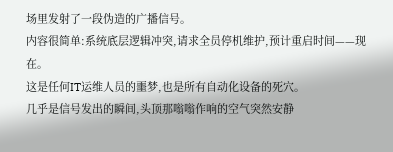场里发射了一段伪造的广播信号。
内容很简单:系统底层逻辑冲突,请求全员停机维护,预计重启时间——现在。
这是任何IT运维人员的噩梦,也是所有自动化设备的死穴。
几乎是信号发出的瞬间,头顶那嗡嗡作响的空气突然安静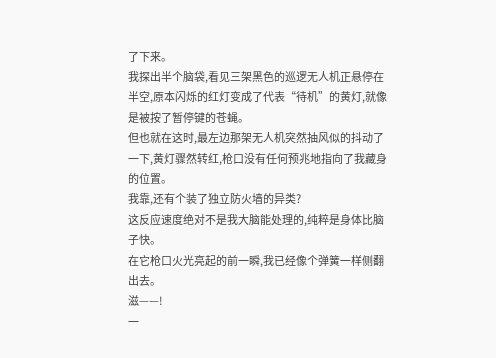了下来。
我探出半个脑袋,看见三架黑色的巡逻无人机正悬停在半空,原本闪烁的红灯变成了代表“待机”的黄灯,就像是被按了暂停键的苍蝇。
但也就在这时,最左边那架无人机突然抽风似的抖动了一下,黄灯骤然转红,枪口没有任何预兆地指向了我藏身的位置。
我靠,还有个装了独立防火墙的异类?
这反应速度绝对不是我大脑能处理的,纯粹是身体比脑子快。
在它枪口火光亮起的前一瞬,我已经像个弹簧一样侧翻出去。
滋——!
一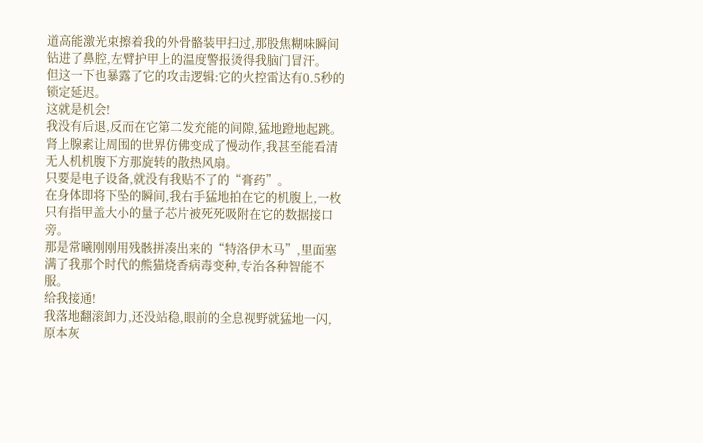道高能激光束擦着我的外骨骼装甲扫过,那股焦糊味瞬间钻进了鼻腔,左臂护甲上的温度警报烫得我脑门冒汗。
但这一下也暴露了它的攻击逻辑:它的火控雷达有0.5秒的锁定延迟。
这就是机会!
我没有后退,反而在它第二发充能的间隙,猛地蹬地起跳。
肾上腺素让周围的世界仿佛变成了慢动作,我甚至能看清无人机机腹下方那旋转的散热风扇。
只要是电子设备,就没有我贴不了的“膏药”。
在身体即将下坠的瞬间,我右手猛地拍在它的机腹上,一枚只有指甲盖大小的量子芯片被死死吸附在它的数据接口旁。
那是常曦刚刚用残骸拼凑出来的“特洛伊木马”,里面塞满了我那个时代的熊猫烧香病毒变种,专治各种智能不服。
给我接通!
我落地翻滚卸力,还没站稳,眼前的全息视野就猛地一闪,原本灰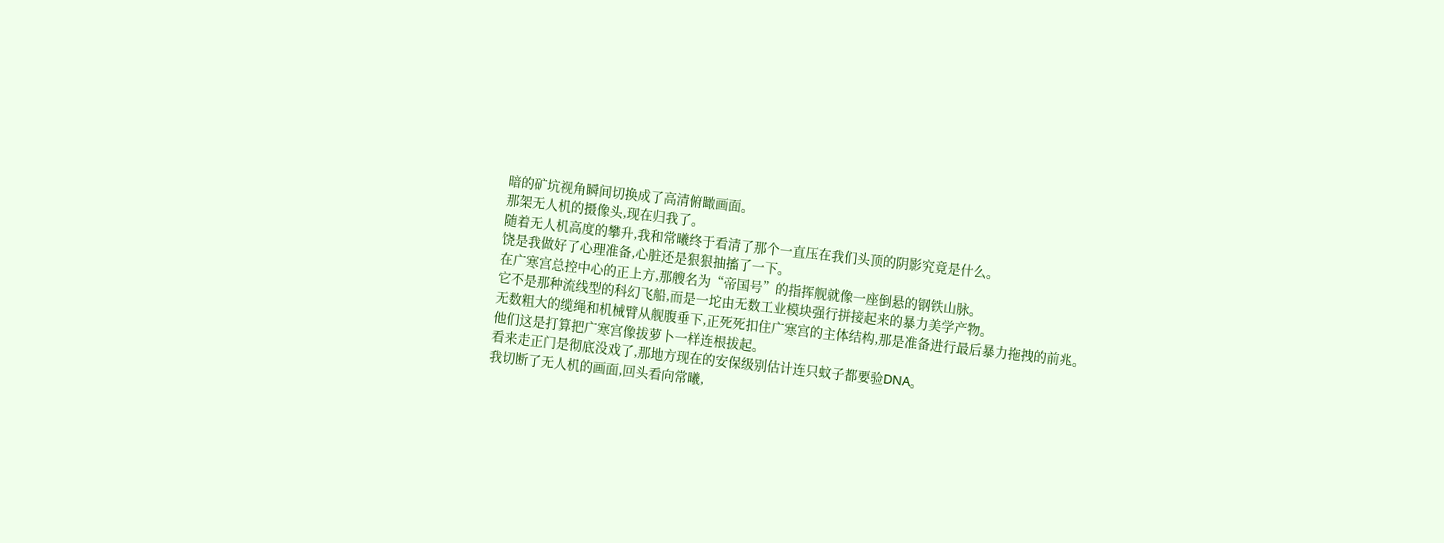暗的矿坑视角瞬间切换成了高清俯瞰画面。
那架无人机的摄像头,现在归我了。
随着无人机高度的攀升,我和常曦终于看清了那个一直压在我们头顶的阴影究竟是什么。
饶是我做好了心理准备,心脏还是狠狠抽搐了一下。
在广寒宫总控中心的正上方,那艘名为“帝国号”的指挥舰就像一座倒悬的钢铁山脉。
它不是那种流线型的科幻飞船,而是一坨由无数工业模块强行拼接起来的暴力美学产物。
无数粗大的缆绳和机械臂从舰腹垂下,正死死扣住广寒宫的主体结构,那是准备进行最后暴力拖拽的前兆。
他们这是打算把广寒宫像拔萝卜一样连根拔起。
看来走正门是彻底没戏了,那地方现在的安保级别估计连只蚊子都要验DNA。
我切断了无人机的画面,回头看向常曦,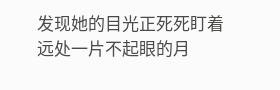发现她的目光正死死盯着远处一片不起眼的月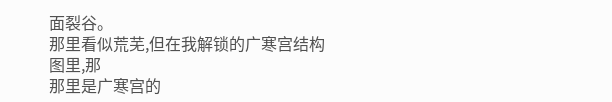面裂谷。
那里看似荒芜,但在我解锁的广寒宫结构图里,那
那里是广寒宫的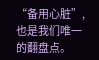“备用心脏”,也是我们唯一的翻盘点。